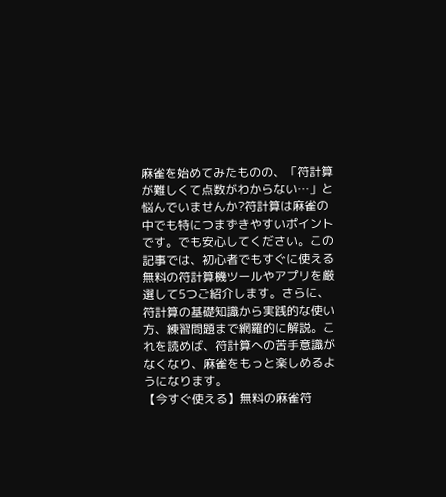麻雀を始めてみたものの、「符計算が難しくて点数がわからない…」と悩んでいませんか?符計算は麻雀の中でも特につまずきやすいポイントです。でも安心してください。この記事では、初心者でもすぐに使える無料の符計算機ツールやアプリを厳選して5つご紹介します。さらに、符計算の基礎知識から実践的な使い方、練習問題まで網羅的に解説。これを読めば、符計算への苦手意識がなくなり、麻雀をもっと楽しめるようになります。
【今すぐ使える】無料の麻雀符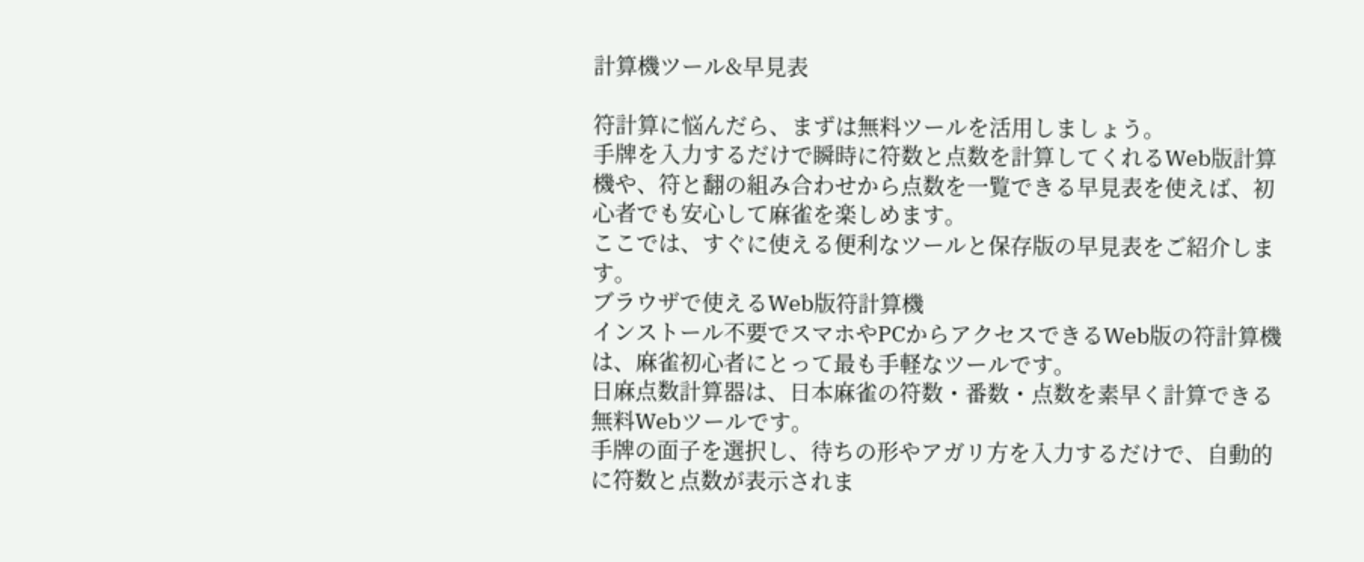計算機ツール&早見表

符計算に悩んだら、まずは無料ツールを活用しましょう。
手牌を入力するだけで瞬時に符数と点数を計算してくれるWeb版計算機や、符と翻の組み合わせから点数を一覧できる早見表を使えば、初心者でも安心して麻雀を楽しめます。
ここでは、すぐに使える便利なツールと保存版の早見表をご紹介します。
ブラウザで使えるWeb版符計算機
インストール不要でスマホやPCからアクセスできるWeb版の符計算機は、麻雀初心者にとって最も手軽なツールです。
日麻点数計算器は、日本麻雀の符数・番数・点数を素早く計算できる無料Webツールです。
手牌の面子を選択し、待ちの形やアガリ方を入力するだけで、自動的に符数と点数が表示されま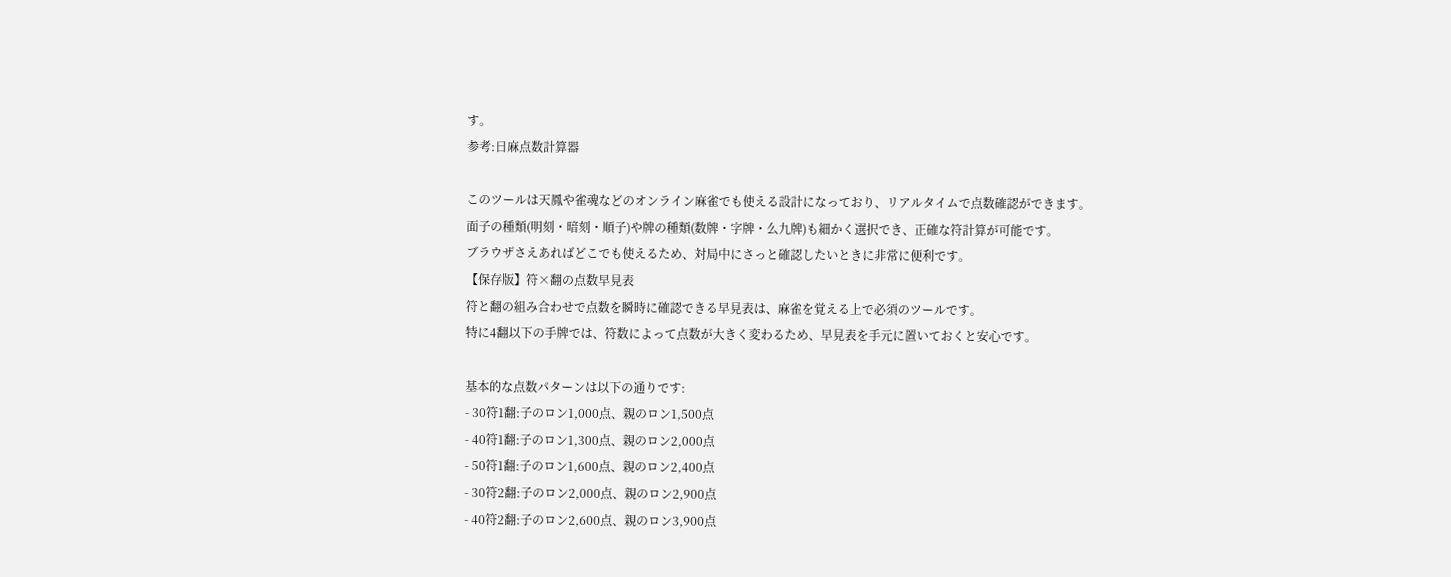す。
参考:日麻点数計算器

このツールは天鳳や雀魂などのオンライン麻雀でも使える設計になっており、リアルタイムで点数確認ができます。
面子の種類(明刻・暗刻・順子)や牌の種類(数牌・字牌・么九牌)も細かく選択でき、正確な符計算が可能です。
ブラウザさえあればどこでも使えるため、対局中にさっと確認したいときに非常に便利です。
【保存版】符×翻の点数早見表
符と翻の組み合わせで点数を瞬時に確認できる早見表は、麻雀を覚える上で必須のツールです。
特に4翻以下の手牌では、符数によって点数が大きく変わるため、早見表を手元に置いておくと安心です。

基本的な点数パターンは以下の通りです:
- 30符1翻:子のロン1,000点、親のロン1,500点
- 40符1翻:子のロン1,300点、親のロン2,000点
- 50符1翻:子のロン1,600点、親のロン2,400点
- 30符2翻:子のロン2,000点、親のロン2,900点
- 40符2翻:子のロン2,600点、親のロン3,900点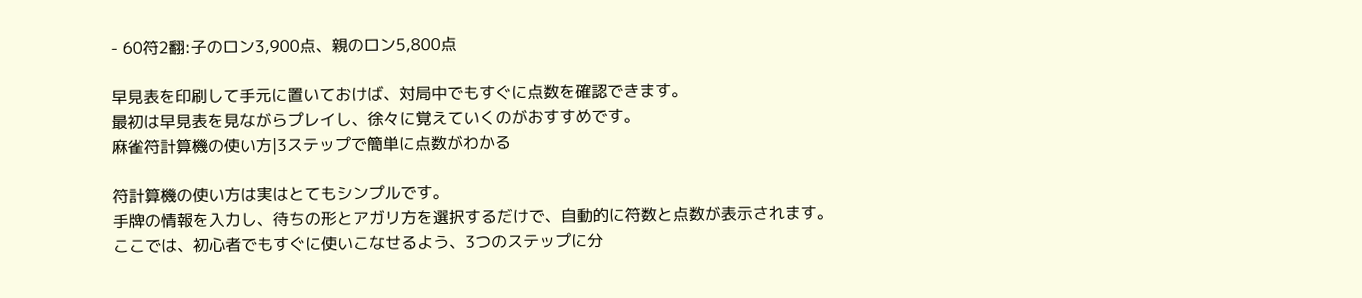- 60符2翻:子のロン3,900点、親のロン5,800点

早見表を印刷して手元に置いておけば、対局中でもすぐに点数を確認できます。
最初は早見表を見ながらプレイし、徐々に覚えていくのがおすすめです。
麻雀符計算機の使い方|3ステップで簡単に点数がわかる

符計算機の使い方は実はとてもシンプルです。
手牌の情報を入力し、待ちの形とアガリ方を選択するだけで、自動的に符数と点数が表示されます。
ここでは、初心者でもすぐに使いこなせるよう、3つのステップに分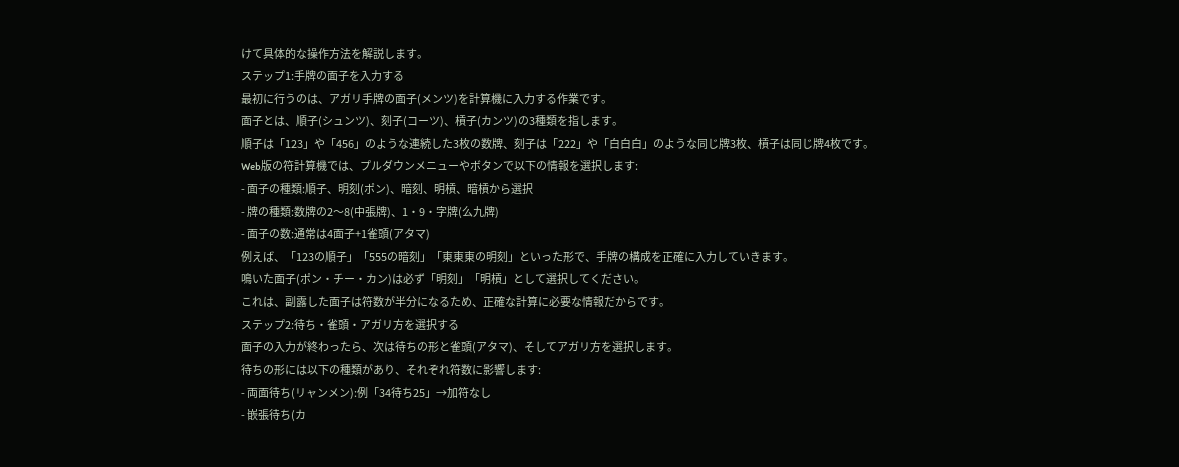けて具体的な操作方法を解説します。
ステップ1:手牌の面子を入力する
最初に行うのは、アガリ手牌の面子(メンツ)を計算機に入力する作業です。
面子とは、順子(シュンツ)、刻子(コーツ)、槓子(カンツ)の3種類を指します。
順子は「123」や「456」のような連続した3枚の数牌、刻子は「222」や「白白白」のような同じ牌3枚、槓子は同じ牌4枚です。
Web版の符計算機では、プルダウンメニューやボタンで以下の情報を選択します:
- 面子の種類:順子、明刻(ポン)、暗刻、明槓、暗槓から選択
- 牌の種類:数牌の2〜8(中張牌)、1・9・字牌(么九牌)
- 面子の数:通常は4面子+1雀頭(アタマ)
例えば、「123の順子」「555の暗刻」「東東東の明刻」といった形で、手牌の構成を正確に入力していきます。
鳴いた面子(ポン・チー・カン)は必ず「明刻」「明槓」として選択してください。
これは、副露した面子は符数が半分になるため、正確な計算に必要な情報だからです。
ステップ2:待ち・雀頭・アガリ方を選択する
面子の入力が終わったら、次は待ちの形と雀頭(アタマ)、そしてアガリ方を選択します。
待ちの形には以下の種類があり、それぞれ符数に影響します:
- 両面待ち(リャンメン):例「34待ち25」→加符なし
- 嵌張待ち(カ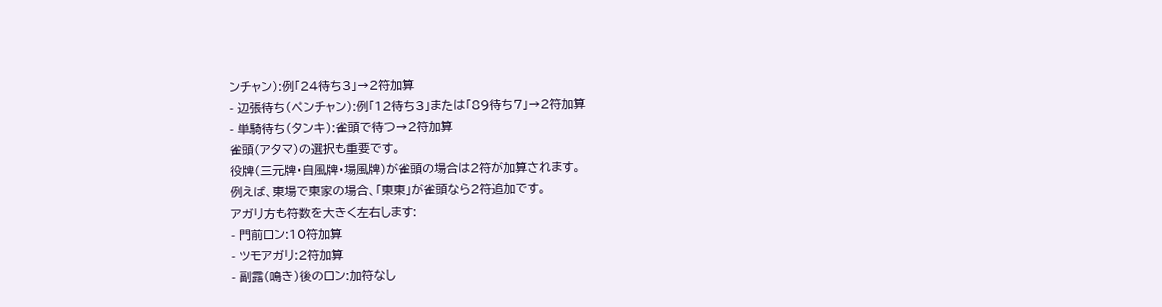ンチャン):例「24待ち3」→2符加算
- 辺張待ち(ペンチャン):例「12待ち3」または「89待ち7」→2符加算
- 単騎待ち(タンキ):雀頭で待つ→2符加算
雀頭(アタマ)の選択も重要です。
役牌(三元牌・自風牌・場風牌)が雀頭の場合は2符が加算されます。
例えば、東場で東家の場合、「東東」が雀頭なら2符追加です。
アガリ方も符数を大きく左右します:
- 門前ロン:10符加算
- ツモアガリ:2符加算
- 副露(鳴き)後のロン:加符なし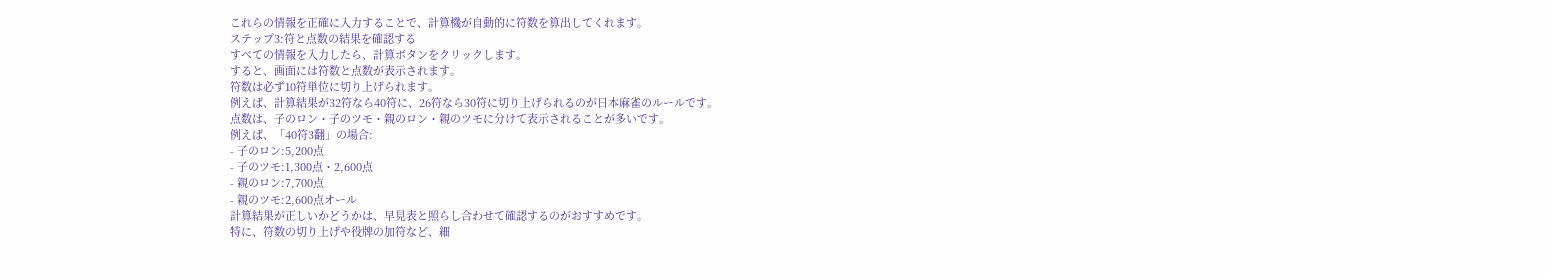これらの情報を正確に入力することで、計算機が自動的に符数を算出してくれます。
ステップ3:符と点数の結果を確認する
すべての情報を入力したら、計算ボタンをクリックします。
すると、画面には符数と点数が表示されます。
符数は必ず10符単位に切り上げられます。
例えば、計算結果が32符なら40符に、26符なら30符に切り上げられるのが日本麻雀のルールです。
点数は、子のロン・子のツモ・親のロン・親のツモに分けて表示されることが多いです。
例えば、「40符3翻」の場合:
- 子のロン:5,200点
- 子のツモ:1,300点・2,600点
- 親のロン:7,700点
- 親のツモ:2,600点オール
計算結果が正しいかどうかは、早見表と照らし合わせて確認するのがおすすめです。
特に、符数の切り上げや役牌の加符など、細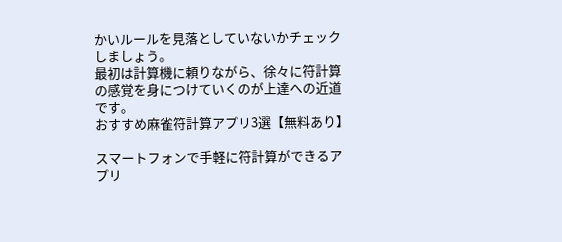かいルールを見落としていないかチェックしましょう。
最初は計算機に頼りながら、徐々に符計算の感覚を身につけていくのが上達への近道です。
おすすめ麻雀符計算アプリ3選【無料あり】

スマートフォンで手軽に符計算ができるアプリ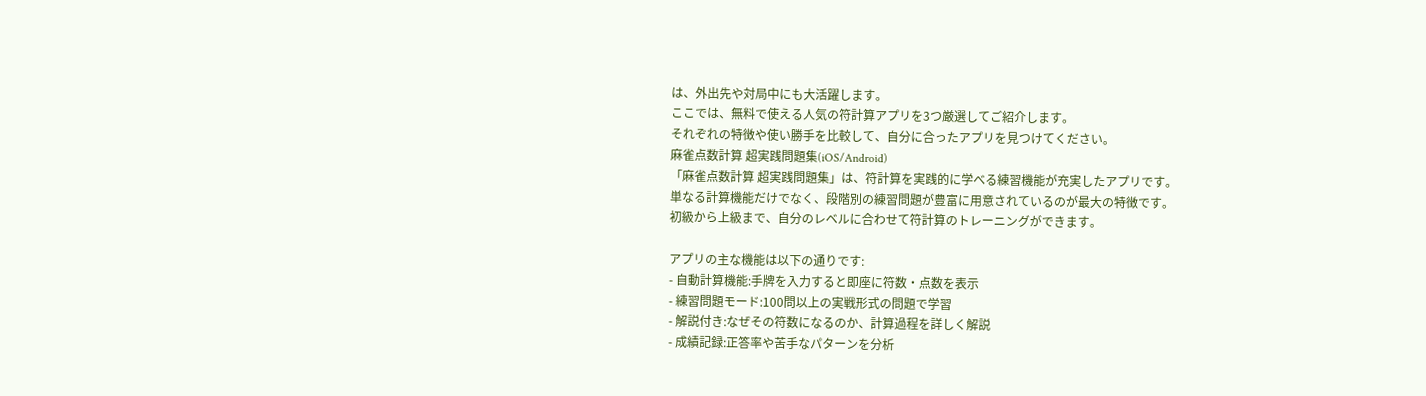は、外出先や対局中にも大活躍します。
ここでは、無料で使える人気の符計算アプリを3つ厳選してご紹介します。
それぞれの特徴や使い勝手を比較して、自分に合ったアプリを見つけてください。
麻雀点数計算 超実践問題集(iOS/Android)
「麻雀点数計算 超実践問題集」は、符計算を実践的に学べる練習機能が充実したアプリです。
単なる計算機能だけでなく、段階別の練習問題が豊富に用意されているのが最大の特徴です。
初級から上級まで、自分のレベルに合わせて符計算のトレーニングができます。

アプリの主な機能は以下の通りです:
- 自動計算機能:手牌を入力すると即座に符数・点数を表示
- 練習問題モード:100問以上の実戦形式の問題で学習
- 解説付き:なぜその符数になるのか、計算過程を詳しく解説
- 成績記録:正答率や苦手なパターンを分析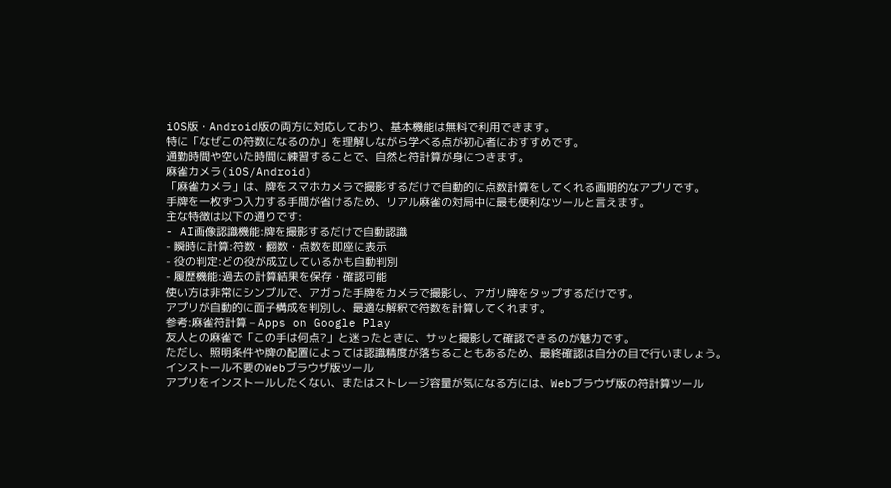iOS版・Android版の両方に対応しており、基本機能は無料で利用できます。
特に「なぜこの符数になるのか」を理解しながら学べる点が初心者におすすめです。
通勤時間や空いた時間に練習することで、自然と符計算が身につきます。
麻雀カメラ(iOS/Android)
「麻雀カメラ」は、牌をスマホカメラで撮影するだけで自動的に点数計算をしてくれる画期的なアプリです。
手牌を一枚ずつ入力する手間が省けるため、リアル麻雀の対局中に最も便利なツールと言えます。
主な特徴は以下の通りです:
- AI画像認識機能:牌を撮影するだけで自動認識
- 瞬時に計算:符数・翻数・点数を即座に表示
- 役の判定:どの役が成立しているかも自動判別
- 履歴機能:過去の計算結果を保存・確認可能
使い方は非常にシンプルで、アガった手牌をカメラで撮影し、アガリ牌をタップするだけです。
アプリが自動的に面子構成を判別し、最適な解釈で符数を計算してくれます。
参考:麻雀符計算 – Apps on Google Play
友人との麻雀で「この手は何点?」と迷ったときに、サッと撮影して確認できるのが魅力です。
ただし、照明条件や牌の配置によっては認識精度が落ちることもあるため、最終確認は自分の目で行いましょう。
インストール不要のWebブラウザ版ツール
アプリをインストールしたくない、またはストレージ容量が気になる方には、Webブラウザ版の符計算ツール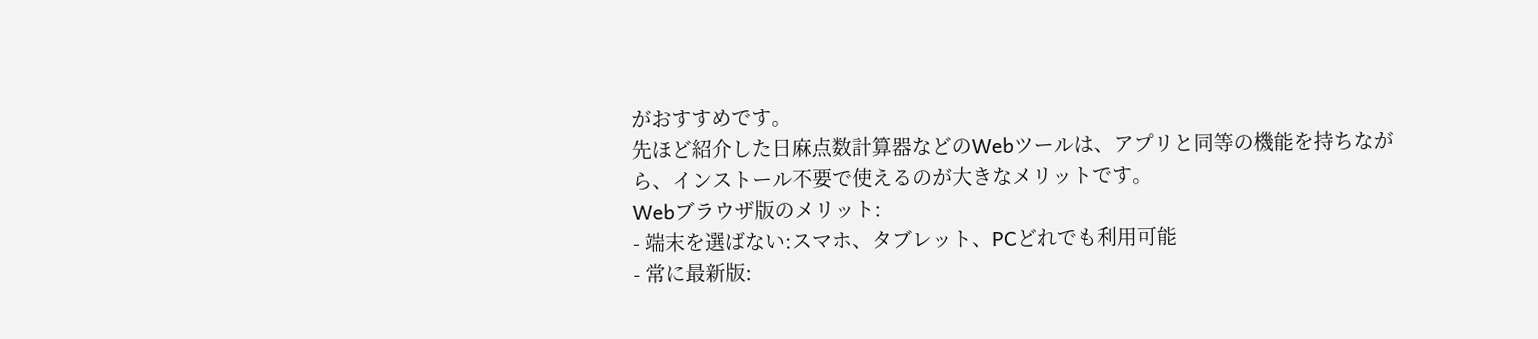がおすすめです。
先ほど紹介した日麻点数計算器などのWebツールは、アプリと同等の機能を持ちながら、インストール不要で使えるのが大きなメリットです。
Webブラウザ版のメリット:
- 端末を選ばない:スマホ、タブレット、PCどれでも利用可能
- 常に最新版: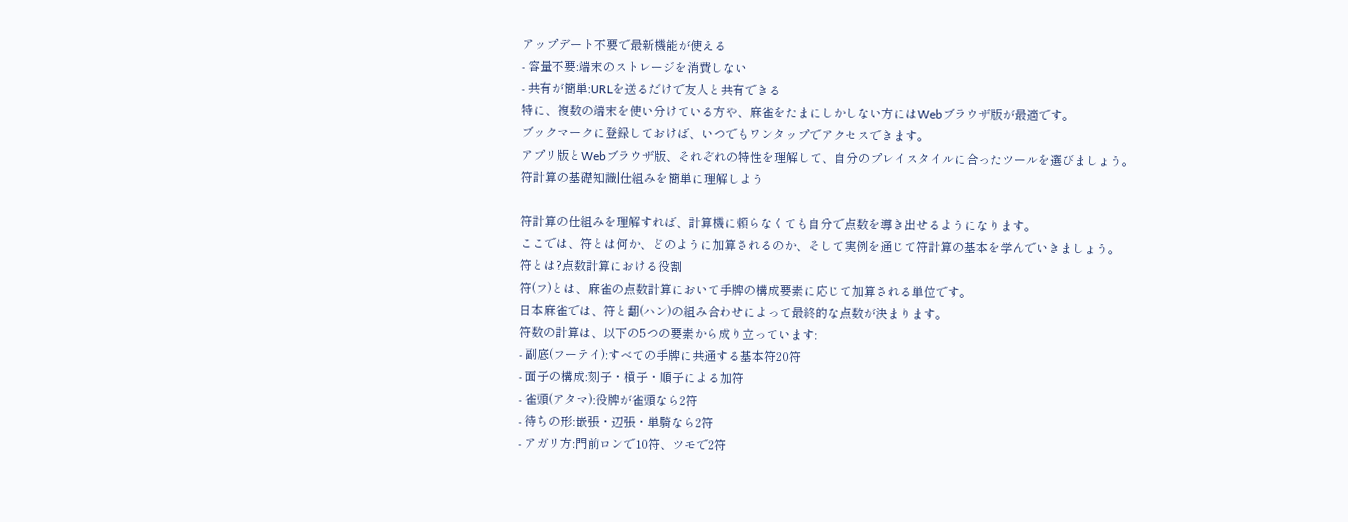アップデート不要で最新機能が使える
- 容量不要:端末のストレージを消費しない
- 共有が簡単:URLを送るだけで友人と共有できる
特に、複数の端末を使い分けている方や、麻雀をたまにしかしない方にはWebブラウザ版が最適です。
ブックマークに登録しておけば、いつでもワンタップでアクセスできます。
アプリ版とWebブラウザ版、それぞれの特性を理解して、自分のプレイスタイルに合ったツールを選びましょう。
符計算の基礎知識|仕組みを簡単に理解しよう

符計算の仕組みを理解すれば、計算機に頼らなくても自分で点数を導き出せるようになります。
ここでは、符とは何か、どのように加算されるのか、そして実例を通じて符計算の基本を学んでいきましょう。
符とは?点数計算における役割
符(フ)とは、麻雀の点数計算において手牌の構成要素に応じて加算される単位です。
日本麻雀では、符と翻(ハン)の組み合わせによって最終的な点数が決まります。
符数の計算は、以下の5つの要素から成り立っています:
- 副底(フーテイ):すべての手牌に共通する基本符20符
- 面子の構成:刻子・槓子・順子による加符
- 雀頭(アタマ):役牌が雀頭なら2符
- 待ちの形:嵌張・辺張・単騎なら2符
- アガリ方:門前ロンで10符、ツモで2符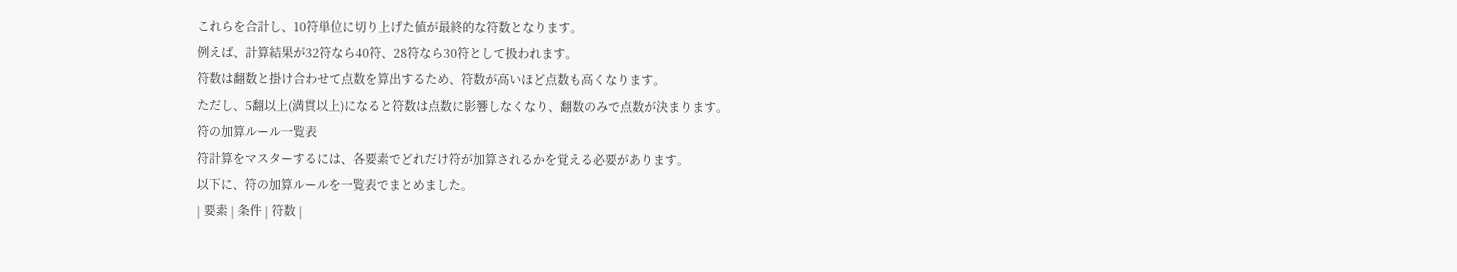これらを合計し、10符単位に切り上げた値が最終的な符数となります。
例えば、計算結果が32符なら40符、28符なら30符として扱われます。
符数は翻数と掛け合わせて点数を算出するため、符数が高いほど点数も高くなります。
ただし、5翻以上(満貫以上)になると符数は点数に影響しなくなり、翻数のみで点数が決まります。
符の加算ルール一覧表
符計算をマスターするには、各要素でどれだけ符が加算されるかを覚える必要があります。
以下に、符の加算ルールを一覧表でまとめました。
| 要素 | 条件 | 符数 |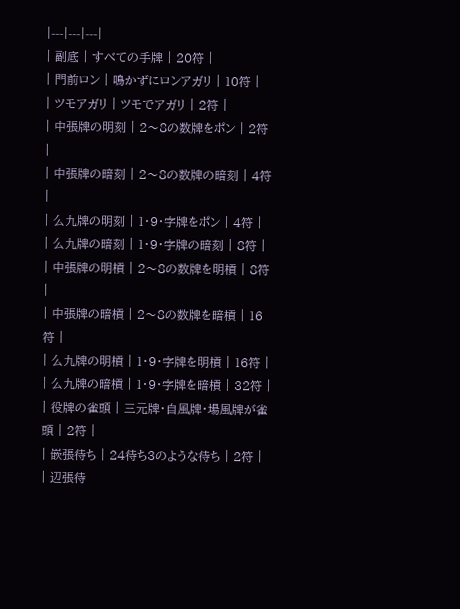|---|---|---|
| 副底 | すべての手牌 | 20符 |
| 門前ロン | 鳴かずにロンアガリ | 10符 |
| ツモアガリ | ツモでアガリ | 2符 |
| 中張牌の明刻 | 2〜8の数牌をポン | 2符 |
| 中張牌の暗刻 | 2〜8の数牌の暗刻 | 4符 |
| 么九牌の明刻 | 1・9・字牌をポン | 4符 |
| 么九牌の暗刻 | 1・9・字牌の暗刻 | 8符 |
| 中張牌の明槓 | 2〜8の数牌を明槓 | 8符 |
| 中張牌の暗槓 | 2〜8の数牌を暗槓 | 16符 |
| 么九牌の明槓 | 1・9・字牌を明槓 | 16符 |
| 么九牌の暗槓 | 1・9・字牌を暗槓 | 32符 |
| 役牌の雀頭 | 三元牌・自風牌・場風牌が雀頭 | 2符 |
| 嵌張待ち | 24待ち3のような待ち | 2符 |
| 辺張待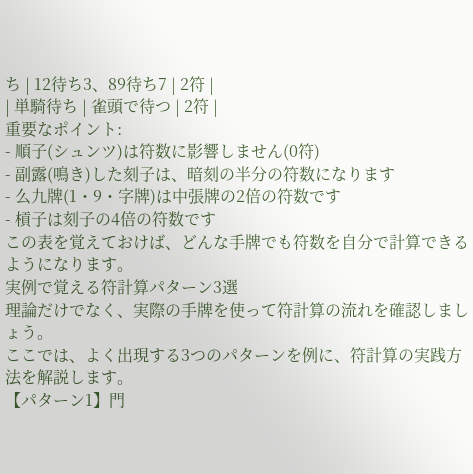ち | 12待ち3、89待ち7 | 2符 |
| 単騎待ち | 雀頭で待つ | 2符 |
重要なポイント:
- 順子(シュンツ)は符数に影響しません(0符)
- 副露(鳴き)した刻子は、暗刻の半分の符数になります
- 么九牌(1・9・字牌)は中張牌の2倍の符数です
- 槓子は刻子の4倍の符数です
この表を覚えておけば、どんな手牌でも符数を自分で計算できるようになります。
実例で覚える符計算パターン3選
理論だけでなく、実際の手牌を使って符計算の流れを確認しましょう。
ここでは、よく出現する3つのパターンを例に、符計算の実践方法を解説します。
【パターン1】門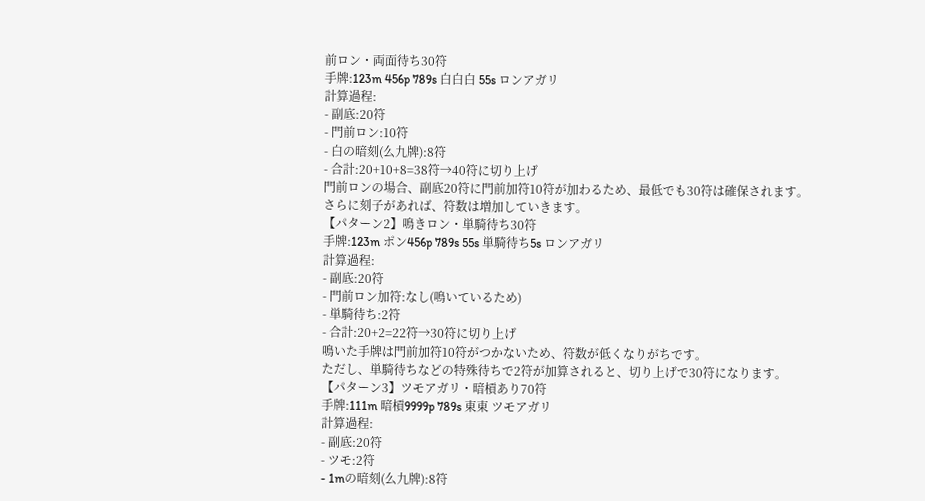前ロン・両面待ち30符
手牌:123m 456p 789s 白白白 55s ロンアガリ
計算過程:
- 副底:20符
- 門前ロン:10符
- 白の暗刻(么九牌):8符
- 合計:20+10+8=38符→40符に切り上げ
門前ロンの場合、副底20符に門前加符10符が加わるため、最低でも30符は確保されます。
さらに刻子があれば、符数は増加していきます。
【パターン2】鳴きロン・単騎待ち30符
手牌:123m ポン456p 789s 55s 単騎待ち5s ロンアガリ
計算過程:
- 副底:20符
- 門前ロン加符:なし(鳴いているため)
- 単騎待ち:2符
- 合計:20+2=22符→30符に切り上げ
鳴いた手牌は門前加符10符がつかないため、符数が低くなりがちです。
ただし、単騎待ちなどの特殊待ちで2符が加算されると、切り上げで30符になります。
【パターン3】ツモアガリ・暗槓あり70符
手牌:111m 暗槓9999p 789s 東東 ツモアガリ
計算過程:
- 副底:20符
- ツモ:2符
- 1mの暗刻(么九牌):8符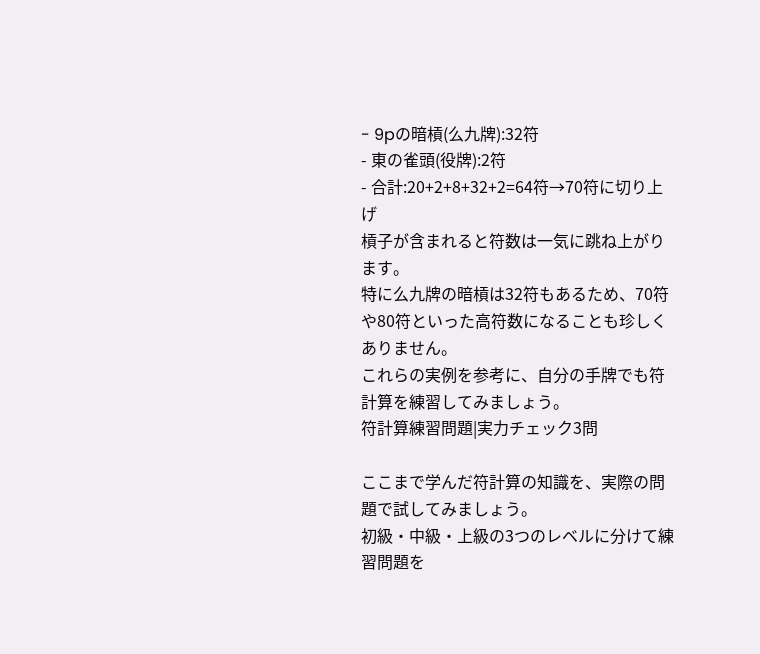- 9pの暗槓(么九牌):32符
- 東の雀頭(役牌):2符
- 合計:20+2+8+32+2=64符→70符に切り上げ
槓子が含まれると符数は一気に跳ね上がります。
特に么九牌の暗槓は32符もあるため、70符や80符といった高符数になることも珍しくありません。
これらの実例を参考に、自分の手牌でも符計算を練習してみましょう。
符計算練習問題|実力チェック3問

ここまで学んだ符計算の知識を、実際の問題で試してみましょう。
初級・中級・上級の3つのレベルに分けて練習問題を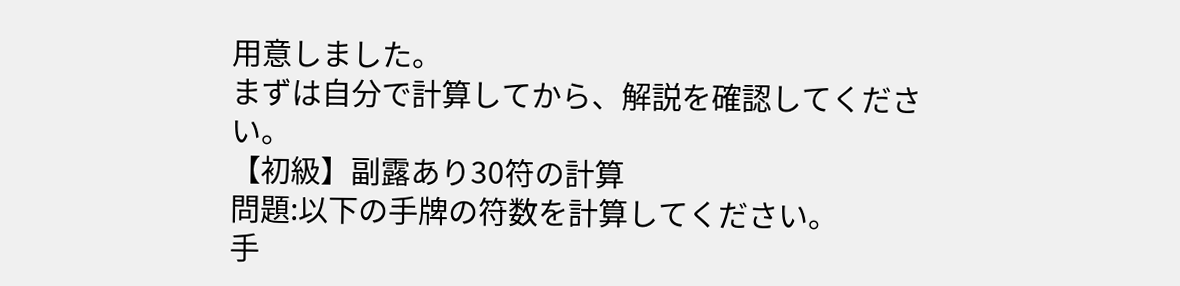用意しました。
まずは自分で計算してから、解説を確認してください。
【初級】副露あり30符の計算
問題:以下の手牌の符数を計算してください。
手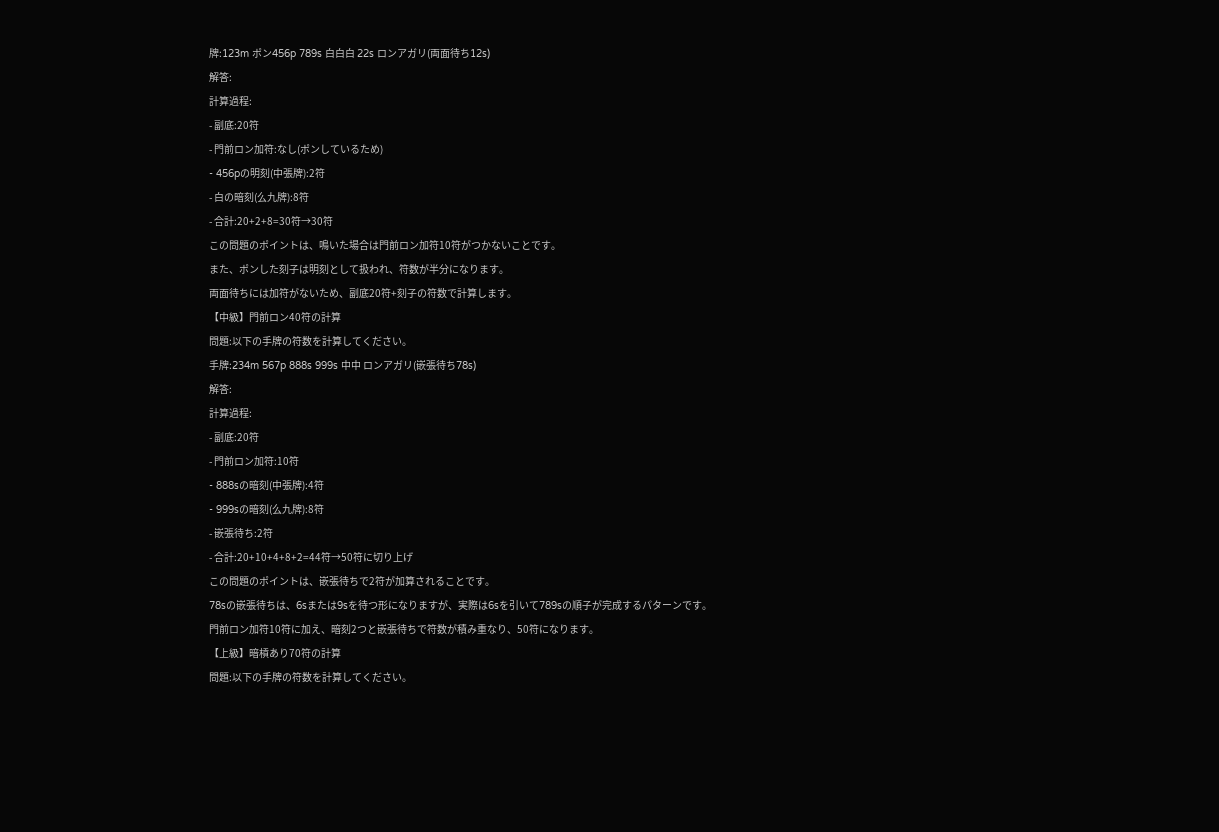牌:123m ポン456p 789s 白白白 22s ロンアガリ(両面待ち12s)
解答:
計算過程:
- 副底:20符
- 門前ロン加符:なし(ポンしているため)
- 456pの明刻(中張牌):2符
- 白の暗刻(么九牌):8符
- 合計:20+2+8=30符→30符
この問題のポイントは、鳴いた場合は門前ロン加符10符がつかないことです。
また、ポンした刻子は明刻として扱われ、符数が半分になります。
両面待ちには加符がないため、副底20符+刻子の符数で計算します。
【中級】門前ロン40符の計算
問題:以下の手牌の符数を計算してください。
手牌:234m 567p 888s 999s 中中 ロンアガリ(嵌張待ち78s)
解答:
計算過程:
- 副底:20符
- 門前ロン加符:10符
- 888sの暗刻(中張牌):4符
- 999sの暗刻(么九牌):8符
- 嵌張待ち:2符
- 合計:20+10+4+8+2=44符→50符に切り上げ
この問題のポイントは、嵌張待ちで2符が加算されることです。
78sの嵌張待ちは、6sまたは9sを待つ形になりますが、実際は6sを引いて789sの順子が完成するパターンです。
門前ロン加符10符に加え、暗刻2つと嵌張待ちで符数が積み重なり、50符になります。
【上級】暗槓あり70符の計算
問題:以下の手牌の符数を計算してください。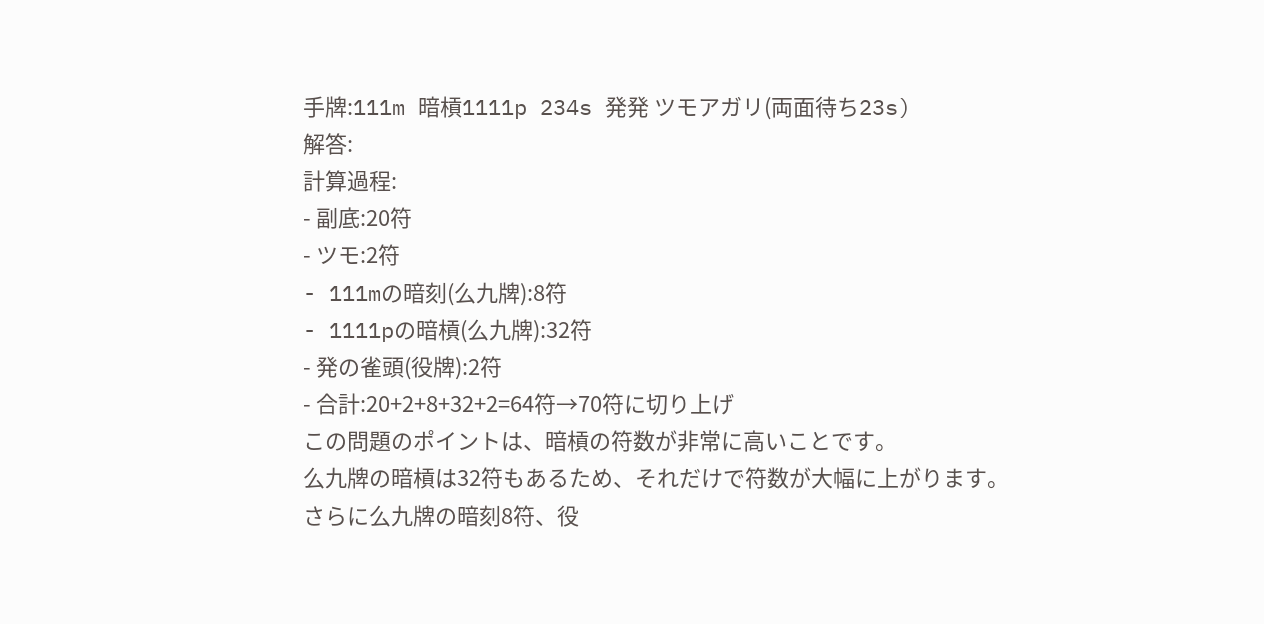手牌:111m 暗槓1111p 234s 発発 ツモアガリ(両面待ち23s)
解答:
計算過程:
- 副底:20符
- ツモ:2符
- 111mの暗刻(么九牌):8符
- 1111pの暗槓(么九牌):32符
- 発の雀頭(役牌):2符
- 合計:20+2+8+32+2=64符→70符に切り上げ
この問題のポイントは、暗槓の符数が非常に高いことです。
么九牌の暗槓は32符もあるため、それだけで符数が大幅に上がります。
さらに么九牌の暗刻8符、役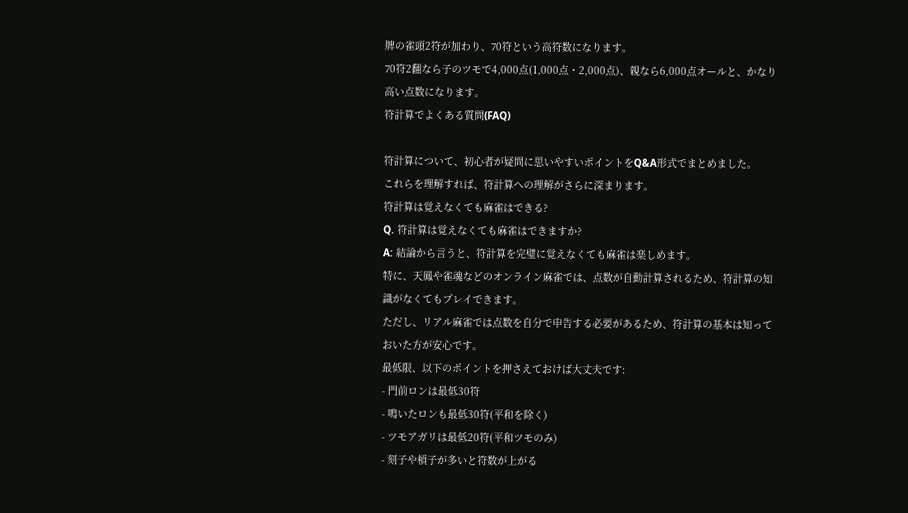牌の雀頭2符が加わり、70符という高符数になります。
70符2翻なら子のツモで4,000点(1,000点・2,000点)、親なら6,000点オールと、かなり高い点数になります。
符計算でよくある質問(FAQ)

符計算について、初心者が疑問に思いやすいポイントをQ&A形式でまとめました。
これらを理解すれば、符計算への理解がさらに深まります。
符計算は覚えなくても麻雀はできる?
Q. 符計算は覚えなくても麻雀はできますか?
A: 結論から言うと、符計算を完璧に覚えなくても麻雀は楽しめます。
特に、天鳳や雀魂などのオンライン麻雀では、点数が自動計算されるため、符計算の知識がなくてもプレイできます。
ただし、リアル麻雀では点数を自分で申告する必要があるため、符計算の基本は知っておいた方が安心です。
最低限、以下のポイントを押さえておけば大丈夫です:
- 門前ロンは最低30符
- 鳴いたロンも最低30符(平和を除く)
- ツモアガリは最低20符(平和ツモのみ)
- 刻子や槓子が多いと符数が上がる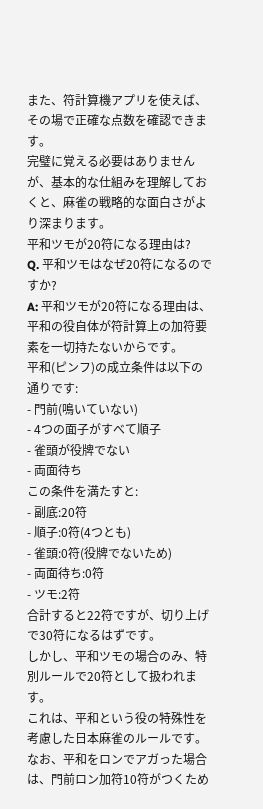また、符計算機アプリを使えば、その場で正確な点数を確認できます。
完璧に覚える必要はありませんが、基本的な仕組みを理解しておくと、麻雀の戦略的な面白さがより深まります。
平和ツモが20符になる理由は?
Q. 平和ツモはなぜ20符になるのですか?
A: 平和ツモが20符になる理由は、平和の役自体が符計算上の加符要素を一切持たないからです。
平和(ピンフ)の成立条件は以下の通りです:
- 門前(鳴いていない)
- 4つの面子がすべて順子
- 雀頭が役牌でない
- 両面待ち
この条件を満たすと:
- 副底:20符
- 順子:0符(4つとも)
- 雀頭:0符(役牌でないため)
- 両面待ち:0符
- ツモ:2符
合計すると22符ですが、切り上げで30符になるはずです。
しかし、平和ツモの場合のみ、特別ルールで20符として扱われます。
これは、平和という役の特殊性を考慮した日本麻雀のルールです。
なお、平和をロンでアガった場合は、門前ロン加符10符がつくため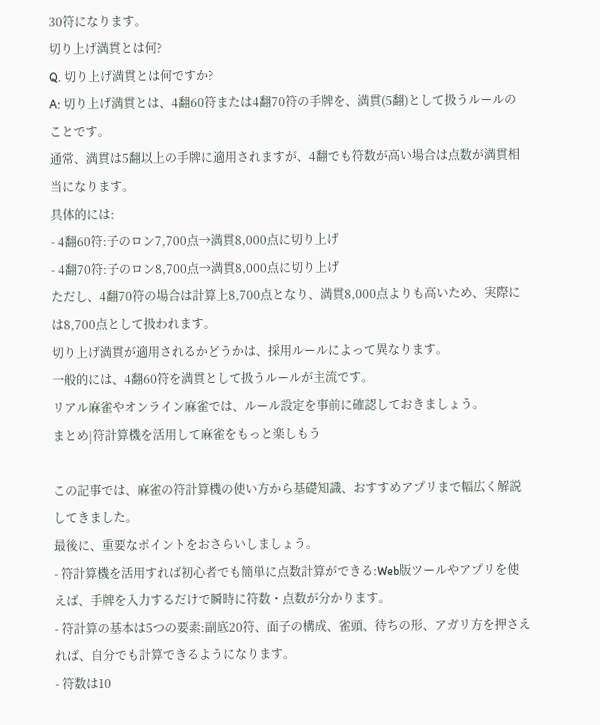30符になります。
切り上げ満貫とは何?
Q. 切り上げ満貫とは何ですか?
A: 切り上げ満貫とは、4翻60符または4翻70符の手牌を、満貫(5翻)として扱うルールのことです。
通常、満貫は5翻以上の手牌に適用されますが、4翻でも符数が高い場合は点数が満貫相当になります。
具体的には:
- 4翻60符:子のロン7,700点→満貫8,000点に切り上げ
- 4翻70符:子のロン8,700点→満貫8,000点に切り上げ
ただし、4翻70符の場合は計算上8,700点となり、満貫8,000点よりも高いため、実際には8,700点として扱われます。
切り上げ満貫が適用されるかどうかは、採用ルールによって異なります。
一般的には、4翻60符を満貫として扱うルールが主流です。
リアル麻雀やオンライン麻雀では、ルール設定を事前に確認しておきましょう。
まとめ|符計算機を活用して麻雀をもっと楽しもう

この記事では、麻雀の符計算機の使い方から基礎知識、おすすめアプリまで幅広く解説してきました。
最後に、重要なポイントをおさらいしましょう。
- 符計算機を活用すれば初心者でも簡単に点数計算ができる:Web版ツールやアプリを使えば、手牌を入力するだけで瞬時に符数・点数が分かります。
- 符計算の基本は5つの要素:副底20符、面子の構成、雀頭、待ちの形、アガリ方を押さえれば、自分でも計算できるようになります。
- 符数は10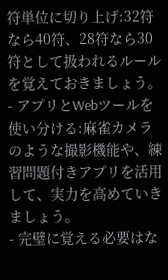符単位に切り上げ:32符なら40符、28符なら30符として扱われるルールを覚えておきましょう。
- アプリとWebツールを使い分ける:麻雀カメラのような撮影機能や、練習問題付きアプリを活用して、実力を高めていきましょう。
- 完璧に覚える必要はな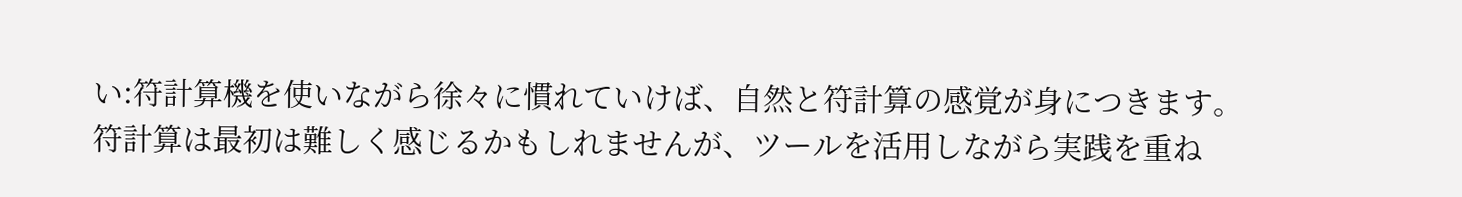い:符計算機を使いながら徐々に慣れていけば、自然と符計算の感覚が身につきます。
符計算は最初は難しく感じるかもしれませんが、ツールを活用しながら実践を重ね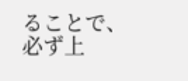ることで、必ず上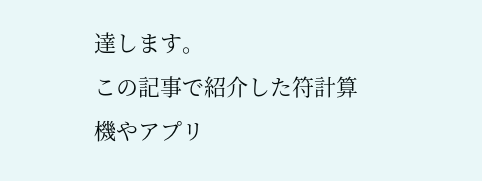達します。
この記事で紹介した符計算機やアプリ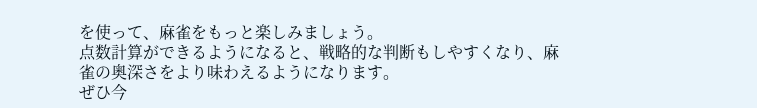を使って、麻雀をもっと楽しみましょう。
点数計算ができるようになると、戦略的な判断もしやすくなり、麻雀の奥深さをより味わえるようになります。
ぜひ今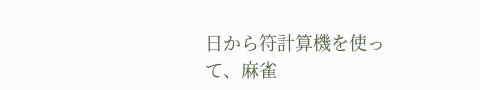日から符計算機を使って、麻雀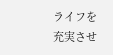ライフを充実させ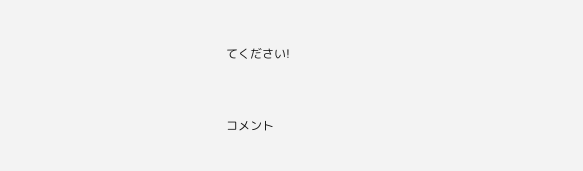てください!


コメント